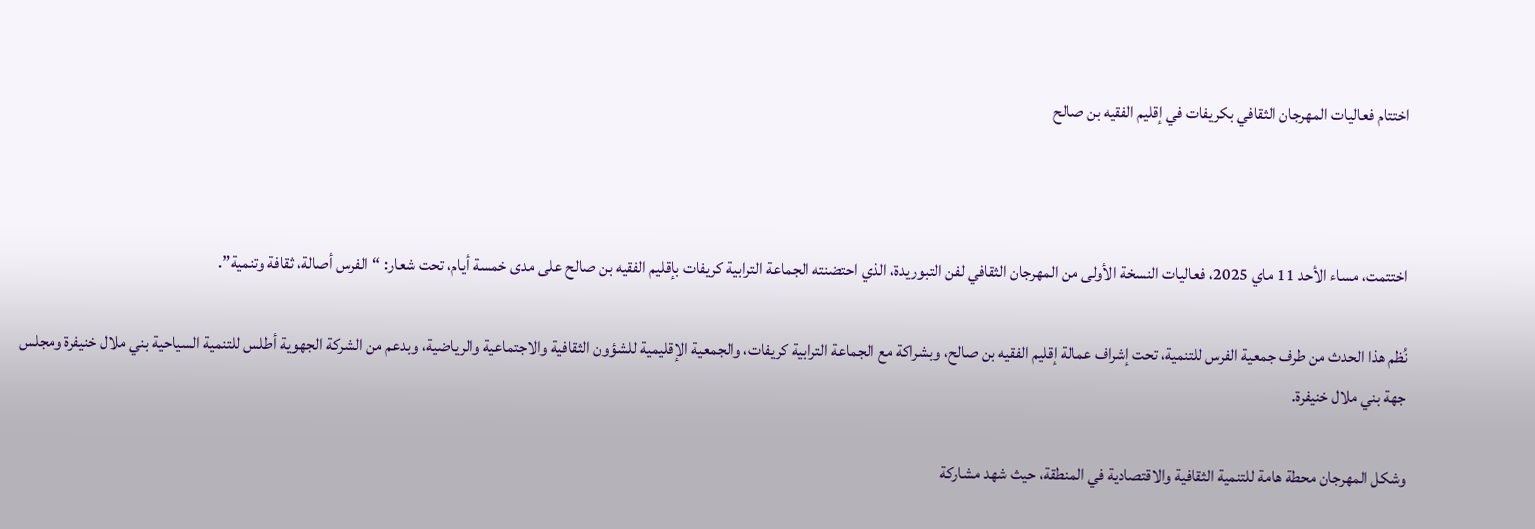اختتام فعاليات المهرجان الثقافي بكريفات في إقليم الفقيه بن صالح



اختتمت، مساء الأحد 11 ماي 2025، فعاليات النسخة الأولى من المهرجان الثقافي لفن التبوريدة، الذي احتضنته الجماعة الترابية كريفات بإقليم الفقيه بن صالح على مدى خمسة أيام، تحت شعار: “الفرس أصالة، ثقافة وتنمية”.

نُظم هذا الحدث من طرف جمعية الفرس للتنمية، تحت إشراف عمالة إقليم الفقيه بن صالح، وبشراكة مع الجماعة الترابية كريفات، والجمعية الإقليمية للشؤون الثقافية والاجتماعية والرياضية، وبدعم من الشركة الجهوية أطلس للتنمية السياحية بني ملال خنيفرة ومجلس جهة بني ملال خنيفرة.

وشكل المهرجان محطة هامة للتنمية الثقافية والاقتصادية في المنطقة، حيث شهد مشاركة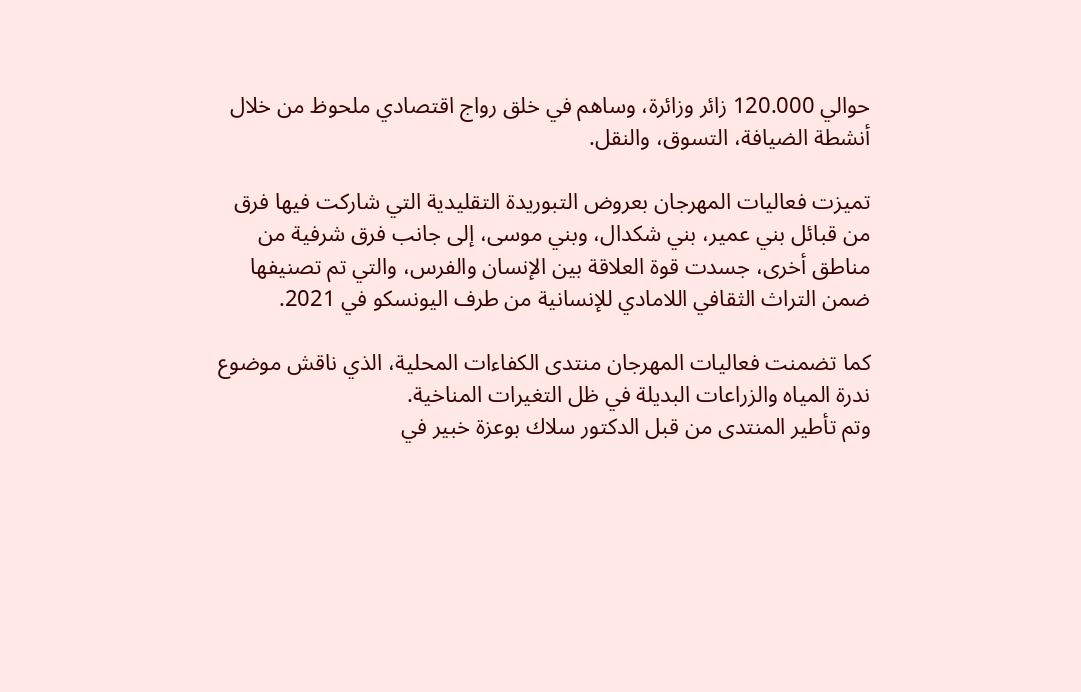حوالي 120.000 زائر وزائرة، وساهم في خلق رواج اقتصادي ملحوظ من خلال أنشطة الضيافة، التسوق، والنقل.

تميزت فعاليات المهرجان بعروض التبوريدة التقليدية التي شاركت فيها فرق من قبائل بني عمير، بني شكدال، وبني موسى، إلى جانب فرق شرفية من مناطق أخرى، جسدت قوة العلاقة بين الإنسان والفرس، والتي تم تصنيفها ضمن التراث الثقافي اللامادي للإنسانية من طرف اليونسكو في 2021.

كما تضمنت فعاليات المهرجان منتدى الكفاءات المحلية، الذي ناقش موضوع ندرة المياه والزراعات البديلة في ظل التغيرات المناخية.
وتم تأطير المنتدى من قبل الدكتور سلاك بوعزة خبير في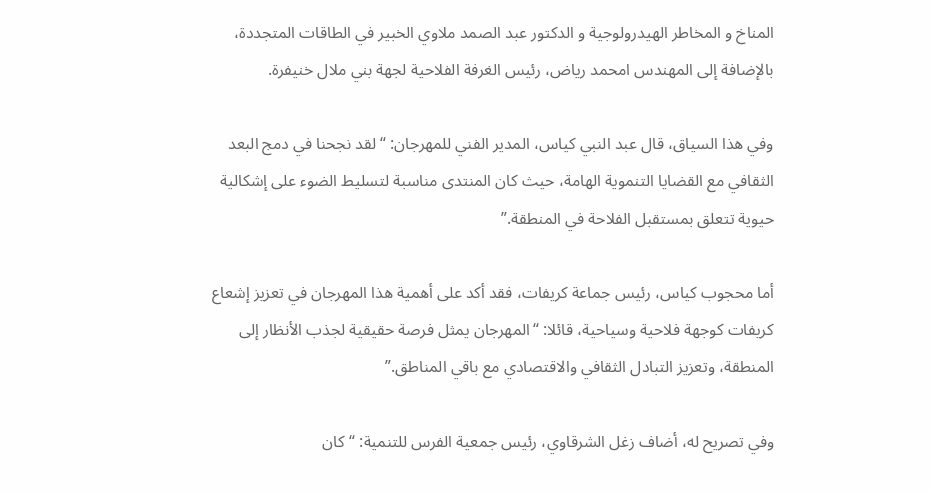المناخ و المخاطر الهيدرولوجية و الدكتور عبد الصمد ملاوي الخبير في الطاقات المتجددة، بالإضافة إلى المهندس امحمد رياض، رئيس الغرفة الفلاحية لجهة بني ملال خنيفرة.

وفي هذا السياق، قال عبد النبي كياس، المدير الفني للمهرجان: “لقد نجحنا في دمج البعد الثقافي مع القضايا التنموية الهامة، حيث كان المنتدى مناسبة لتسليط الضوء على إشكالية حيوية تتعلق بمستقبل الفلاحة في المنطقة.”

أما محجوب كياس، رئيس جماعة كريفات، فقد أكد على أهمية هذا المهرجان في تعزيز إشعاع كريفات كوجهة فلاحية وسياحية، قائلا: “المهرجان يمثل فرصة حقيقية لجذب الأنظار إلى المنطقة، وتعزيز التبادل الثقافي والاقتصادي مع باقي المناطق.”

وفي تصريح له، أضاف زغل الشرقاوي، رئيس جمعية الفرس للتنمية: “كان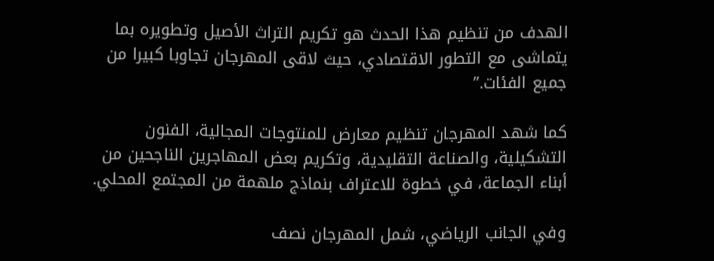الهدف من تنظيم هذا الحدث هو تكريم التراث الأصيل وتطويره بما يتماشى مع التطور الاقتصادي، حيث لاقى المهرجان تجاوبا كبيرا من جميع الفئات.”

كما شهد المهرجان تنظيم معارض للمنتوجات المجالية، الفنون التشكيلية، والصناعة التقليدية، وتكريم بعض المهاجرين الناجحين من أبناء الجماعة، في خطوة للاعتراف بنماذج ملهمة من المجتمع المحلي.

وفي الجانب الرياضي، شمل المهرجان نصف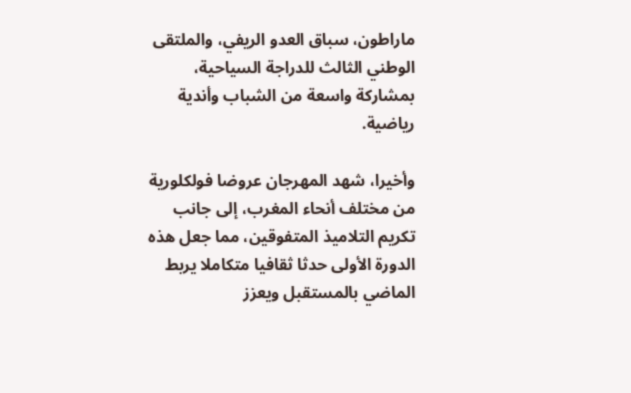ماراطون، سباق العدو الريفي، والملتقى الوطني الثالث للدراجة السياحية، بمشاركة واسعة من الشباب وأندية رياضية.

وأخيرا، شهد المهرجان عروضا فولكلورية من مختلف أنحاء المغرب، إلى جانب تكريم التلاميذ المتفوقين، مما جعل هذه الدورة الأولى حدثا ثقافيا متكاملا يربط الماضي بالمستقبل ويعزز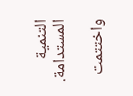التنمية المستدامة.

واختتمت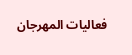فعاليات المهرجان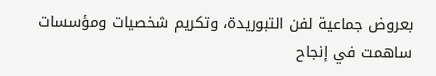بعروض جماعية لفن التبوريدة، وتكريم شخصيات ومؤسسات ساهمت في إنجاح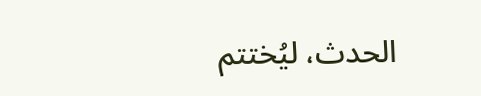الحدث، ليُختتم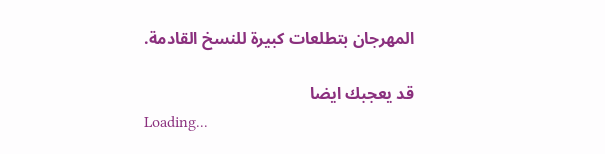المهرجان بتطلعات كبيرة للنسخ القادمة.

قد يعجبك ايضا
Loading...